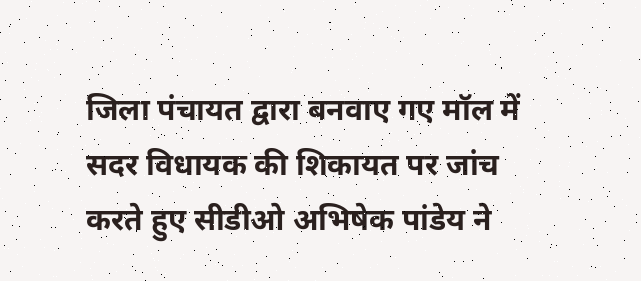जिला पंचायत द्वारा बनवाए गए मॉल में सदर विधायक की शिकायत पर जांच करते हुए सीडीओ अभिषेक पांडेय ने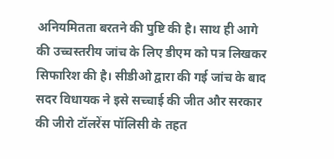अनियमितता बरतने की पुष्टि की है। साथ ही आगे की उच्चस्तरीय जांच के लिए डीएम को पत्र लिखकर सिफारिश की है। सीडीओ द्वारा की गई जांच के बाद सदर विधायक ने इसे सच्चाई की जीत और सरकार की जीरो टॉलरेंस पॉलिसी के तहत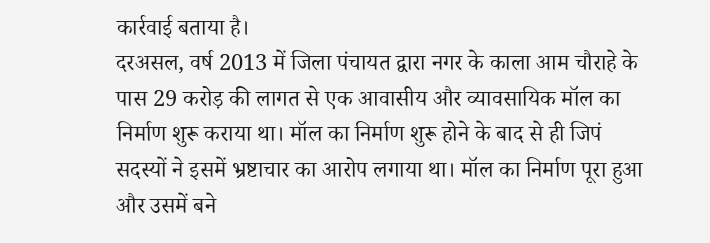कार्रवाई बताया है।
दरअसल, वर्ष 2013 में जिला पंचायत द्वारा नगर के काला आम चौराहे के पास 29 करोड़ की लागत से एक आवासीय और व्यावसायिक मॉल का निर्माण शुरू कराया था। मॉल का निर्माण शुरू होने के बाद से ही जिपं सदस्यों ने इसमें भ्रष्टाचार का आरोप लगाया था। मॉल का निर्माण पूरा हुआ और उसमें बने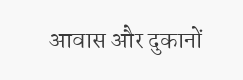आवास और दुकानों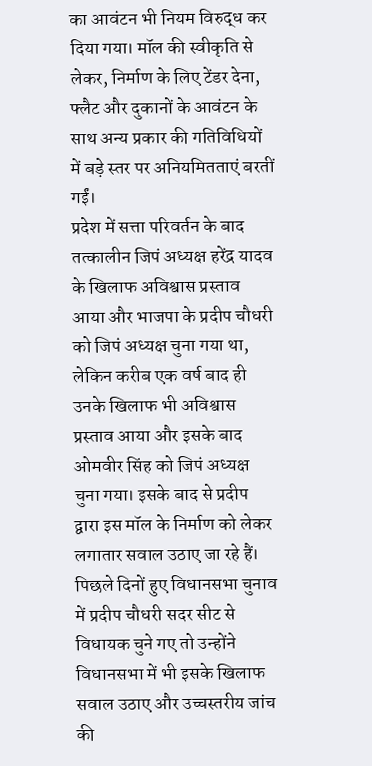का आवंटन भी नियम विरुद्ध कर दिया गया। मॉल की स्वीकृति से लेकर, निर्माण के लिए टेंडर देना, फ्लैट और दुकानों के आवंटन के साथ अन्य प्रकार की गतिविधियों में बड़े स्तर पर अनियमितताएं बरतीं गईं।
प्रदेश में सत्ता परिवर्तन के बाद तत्कालीन जिपं अध्यक्ष हरेंद्र यादव के खिलाफ अविश्वास प्रस्ताव आया और भाजपा के प्रदीप चौधरी को जिपं अध्यक्ष चुना गया था, लेकिन करीब एक वर्ष बाद ही उनके खिलाफ भी अविश्वास प्रस्ताव आया और इसके बाद ओमवीर सिंह को जिपं अध्यक्ष चुना गया। इसके बाद से प्रदीप द्वारा इस मॉल के निर्माण को लेकर लगातार सवाल उठाए जा रहे हैं। पिछले दिनों हुए विधानसभा चुनाव में प्रदीप चौधरी सदर सीट से विधायक चुने गए तो उन्होंने विधानसभा में भी इसके खिलाफ सवाल उठाए और उच्चस्तरीय जांच की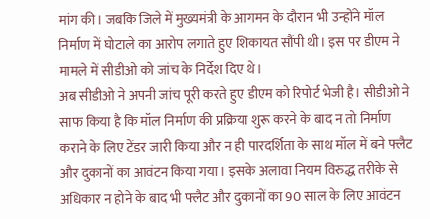मांग की। जबकि जिले में मुख्यमंत्री के आगमन के दौरान भी उन्होंने मॉल निर्माण में घोटाले का आरोप लगाते हुए शिकायत सौंपी थी। इस पर डीएम ने मामले में सीडीओ को जांच के निर्देश दिए थे।
अब सीडीओ ने अपनी जांच पूरी करते हुए डीएम को रिपोर्ट भेजी है। सीडीओ ने साफ किया है कि मॉल निर्माण की प्रक्रिया शुरू करने के बाद न तो निर्माण कराने के लिए टेंडर जारी किया और न ही पारदर्शिता के साथ मॉल में बने फ्लैट और दुकानों का आवंटन किया गया। इसके अलावा नियम विरुद्ध तरीके से अधिकार न होने के बाद भी फ्लैट और दुकानों का 90 साल के लिए आवंटन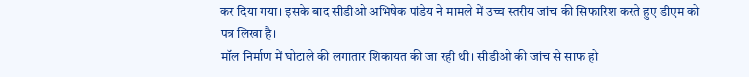कर दिया गया। इसके बाद सीडीओ अभिषेक पांडेय ने मामले में उच्च स्तरीय जांच की सिफारिश करते हुए डीएम को पत्र लिखा है।
मॉल निर्माण में घोटाले की लगातार शिकायत की जा रही थी। सीडीओ की जांच से साफ हो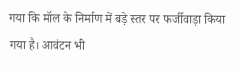गया कि मॉल के निर्माण में बड़े स्तर पर फर्जीवाड़ा किया गया है। आवंटन भी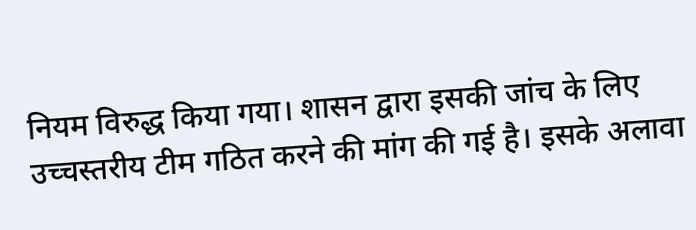नियम विरुद्ध किया गया। शासन द्वारा इसकी जांच के लिए उच्चस्तरीय टीम गठित करने की मांग की गई है। इसके अलावा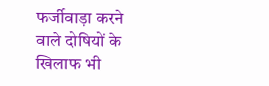फर्जीवाड़ा करने वाले दोषियों के खिलाफ भी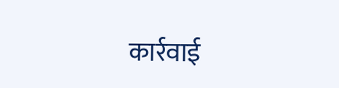कार्रवाई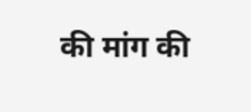की मांग की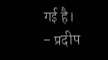गई है।
- प्रदीप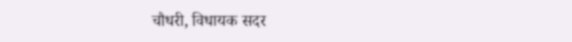चौधरी, विधायक सदर